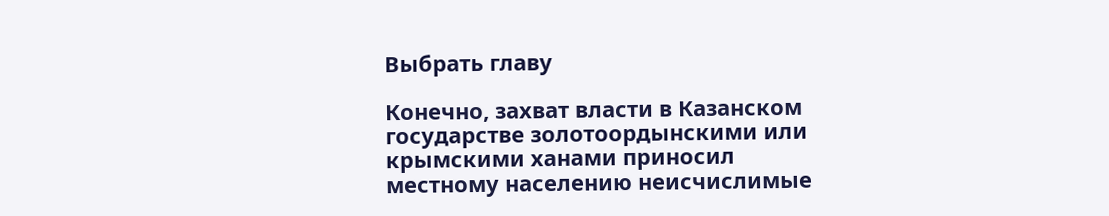Выбрать главу

Конечно, захват власти в Казанском государстве золотоордынскими или крымскими ханами приносил местному населению неисчислимые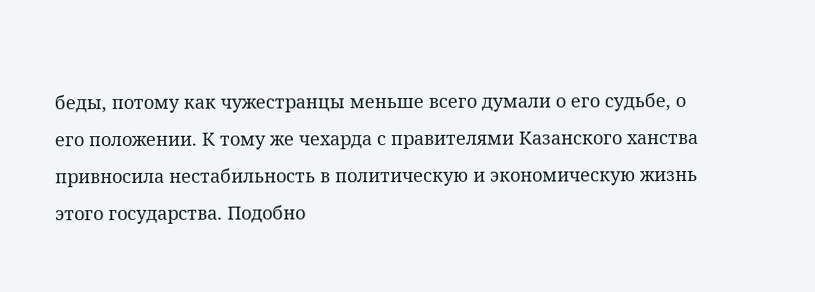беды, потому как чужестранцы меньше всего думали о его судьбе, о его положении. К тому же чехарда с правителями Казанского ханства привносила нестабильность в политическую и экономическую жизнь этого государства. Подобно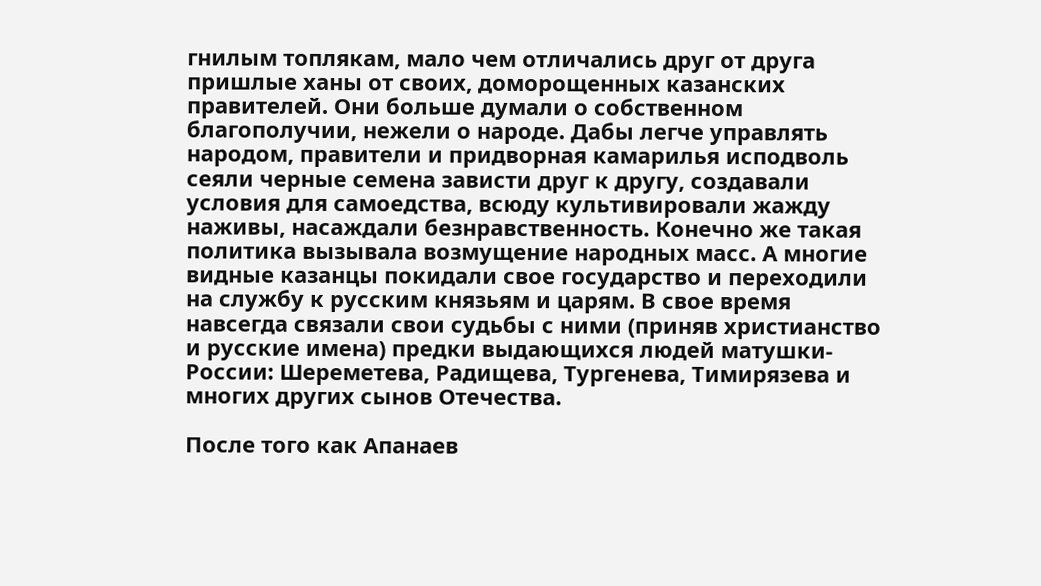гнилым топлякам, мало чем отличались друг от друга пришлые ханы от своих, доморощенных казанских правителей. Они больше думали о собственном благополучии, нежели о народе. Дабы легче управлять народом, правители и придворная камарилья исподволь сеяли черные семена зависти друг к другу, создавали условия для самоедства, всюду культивировали жажду наживы, насаждали безнравственность. Конечно же такая политика вызывала возмущение народных масс. А многие видные казанцы покидали свое государство и переходили на службу к русским князьям и царям. В свое время навсегда связали свои судьбы с ними (приняв христианство и русские имена) предки выдающихся людей матушки-России: Шереметева, Радищева, Тургенева, Тимирязева и многих других сынов Отечества.

После того как Апанаев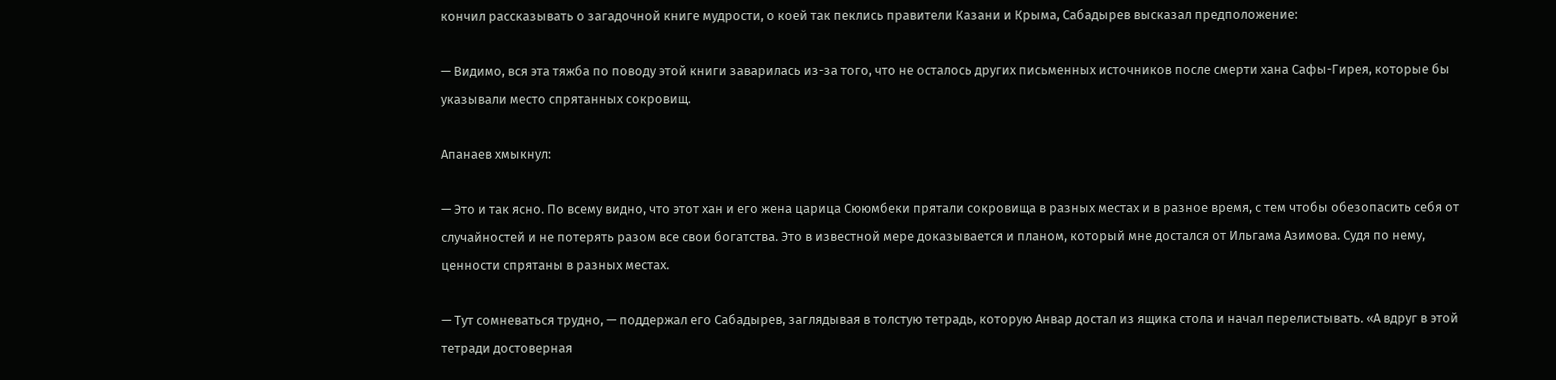кончил рассказывать о загадочной книге мудрости, о коей так пеклись правители Казани и Крыма, Сабадырев высказал предположение:

— Видимо, вся эта тяжба по поводу этой книги заварилась из-за того, что не осталось других письменных источников после смерти хана Сафы-Гирея, которые бы указывали место спрятанных сокровищ.

Апанаев хмыкнул:

— Это и так ясно. По всему видно, что этот хан и его жена царица Сююмбеки прятали сокровища в разных местах и в разное время, с тем чтобы обезопасить себя от случайностей и не потерять разом все свои богатства. Это в известной мере доказывается и планом, который мне достался от Ильгама Азимова. Судя по нему, ценности спрятаны в разных местах.

— Тут сомневаться трудно, — поддержал его Сабадырев, заглядывая в толстую тетрадь, которую Анвар достал из ящика стола и начал перелистывать. «А вдруг в этой тетради достоверная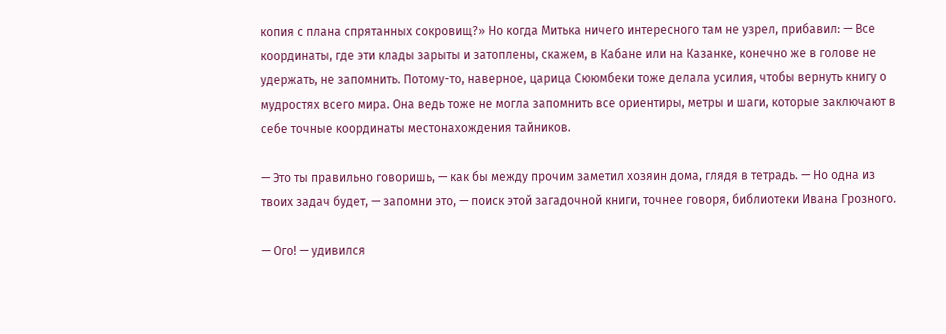копия с плана спрятанных сокровищ?» Но когда Митька ничего интересного там не узрел, прибавил: — Все координаты, где эти клады зарыты и затоплены, скажем, в Кабане или на Казанке, конечно же в голове не удержать, не запомнить. Потому-то, наверное, царица Сююмбеки тоже делала усилия, чтобы вернуть книгу о мудростях всего мира. Она ведь тоже не могла запомнить все ориентиры, метры и шаги, которые заключают в себе точные координаты местонахождения тайников.

— Это ты правильно говоришь, — как бы между прочим заметил хозяин дома, глядя в тетрадь. — Но одна из твоих задач будет, — запомни это, — поиск этой загадочной книги, точнее говоря, библиотеки Ивана Грозного.

— Ого! — удивился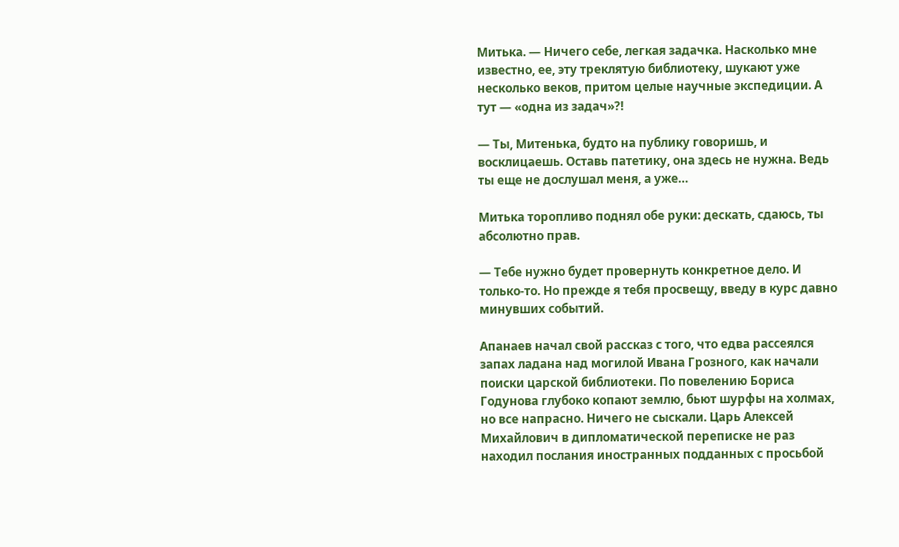Митька. — Ничего себе, легкая задачка. Насколько мне известно, ее, эту треклятую библиотеку, шукают уже несколько веков, притом целые научные экспедиции. А тут — «одна из задач»?!

— Ты, Митенька, будто на публику говоришь, и восклицаешь. Оставь патетику, она здесь не нужна. Ведь ты еще не дослушал меня, а уже…

Митька торопливо поднял обе руки: дескать, сдаюсь, ты абсолютно прав.

— Тебе нужно будет провернуть конкретное дело. И только-то. Но прежде я тебя просвещу, введу в курс давно минувших событий.

Апанаев начал свой рассказ с того, что едва рассеялся запах ладана над могилой Ивана Грозного, как начали поиски царской библиотеки. По повелению Бориса Годунова глубоко копают землю, бьют шурфы на холмах, но все напрасно. Ничего не сыскали. Царь Алексей Михайлович в дипломатической переписке не раз находил послания иностранных подданных с просьбой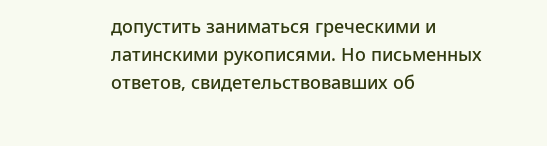допустить заниматься греческими и латинскими рукописями. Но письменных ответов, свидетельствовавших об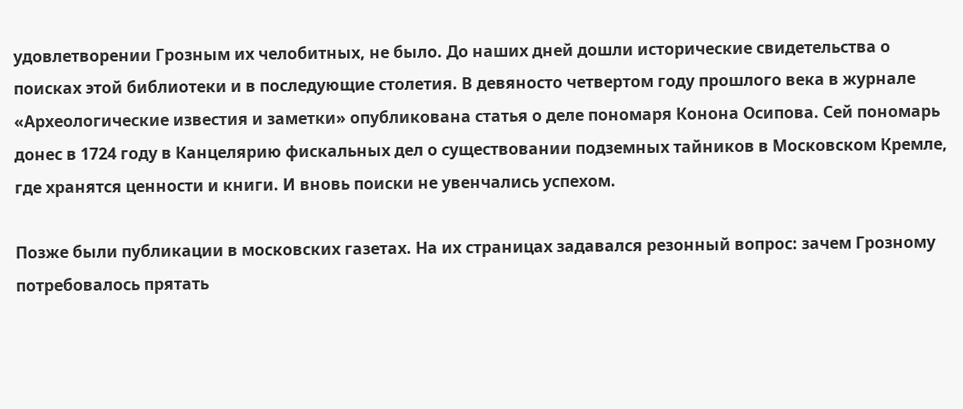удовлетворении Грозным их челобитных, не было. До наших дней дошли исторические свидетельства о поисках этой библиотеки и в последующие столетия. В девяносто четвертом году прошлого века в журнале «Археологические известия и заметки» опубликована статья о деле пономаря Конона Осипова. Сей пономарь донес в 1724 году в Канцелярию фискальных дел о существовании подземных тайников в Московском Кремле, где хранятся ценности и книги. И вновь поиски не увенчались успехом.

Позже были публикации в московских газетах. На их страницах задавался резонный вопрос: зачем Грозному потребовалось прятать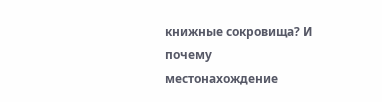книжные сокровища? И почему местонахождение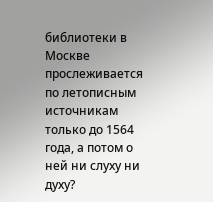библиотеки в Москве прослеживается по летописным источникам только до 1564 года, а потом о ней ни слуху ни духу?